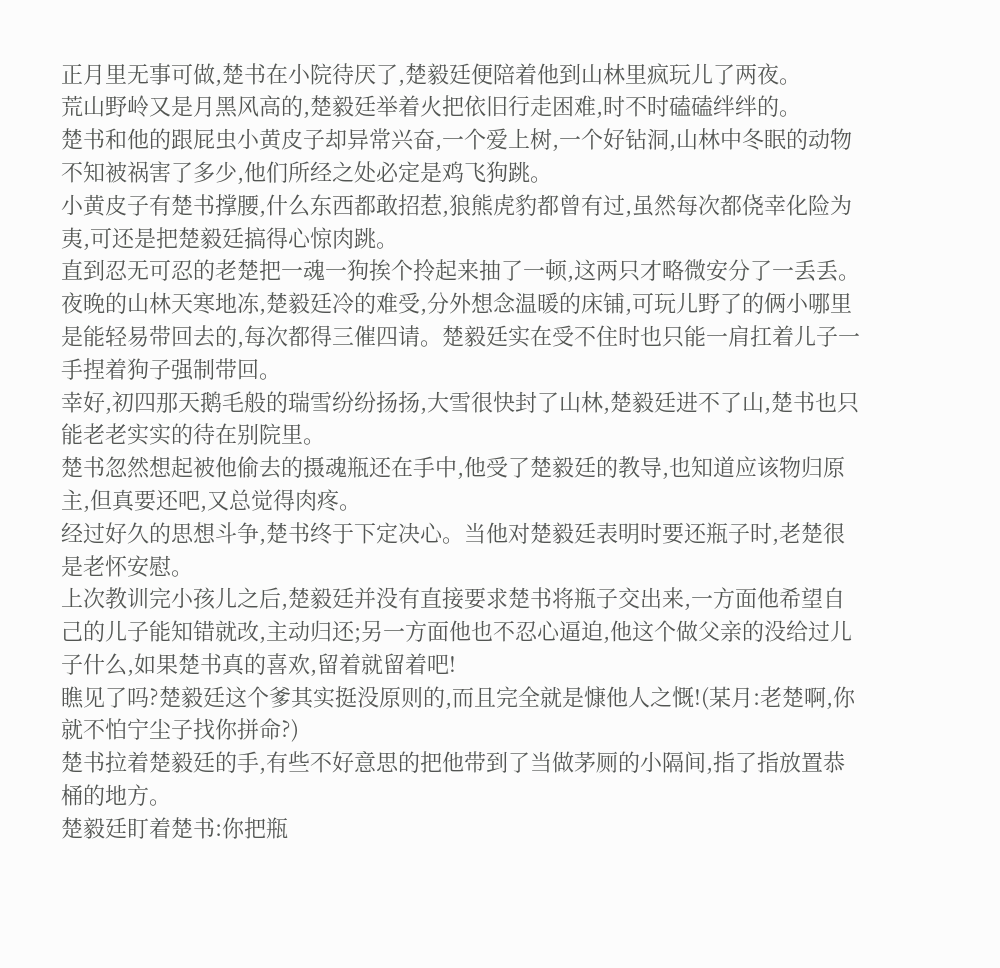正月里无事可做,楚书在小院待厌了,楚毅廷便陪着他到山林里疯玩儿了两夜。
荒山野岭又是月黑风高的,楚毅廷举着火把依旧行走困难,时不时磕磕绊绊的。
楚书和他的跟屁虫小黄皮子却异常兴奋,一个爱上树,一个好钻洞,山林中冬眠的动物不知被祸害了多少,他们所经之处必定是鸡飞狗跳。
小黄皮子有楚书撑腰,什么东西都敢招惹,狼熊虎豹都曾有过,虽然每次都侥幸化险为夷,可还是把楚毅廷搞得心惊肉跳。
直到忍无可忍的老楚把一魂一狗挨个拎起来抽了一顿,这两只才略微安分了一丢丢。
夜晚的山林天寒地冻,楚毅廷冷的难受,分外想念温暖的床铺,可玩儿野了的俩小哪里是能轻易带回去的,每次都得三催四请。楚毅廷实在受不住时也只能一肩扛着儿子一手捏着狗子强制带回。
幸好,初四那天鹅毛般的瑞雪纷纷扬扬,大雪很快封了山林,楚毅廷进不了山,楚书也只能老老实实的待在别院里。
楚书忽然想起被他偷去的摄魂瓶还在手中,他受了楚毅廷的教导,也知道应该物归原主,但真要还吧,又总觉得肉疼。
经过好久的思想斗争,楚书终于下定决心。当他对楚毅廷表明时要还瓶子时,老楚很是老怀安慰。
上次教训完小孩儿之后,楚毅廷并没有直接要求楚书将瓶子交出来,一方面他希望自己的儿子能知错就改,主动归还;另一方面他也不忍心逼迫,他这个做父亲的没给过儿子什么,如果楚书真的喜欢,留着就留着吧!
瞧见了吗?楚毅廷这个爹其实挺没原则的,而且完全就是慷他人之慨!(某月:老楚啊,你就不怕宁尘子找你拼命?)
楚书拉着楚毅廷的手,有些不好意思的把他带到了当做茅厕的小隔间,指了指放置恭桶的地方。
楚毅廷盯着楚书:你把瓶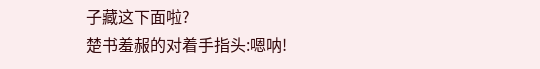子藏这下面啦?
楚书羞赧的对着手指头:嗯呐!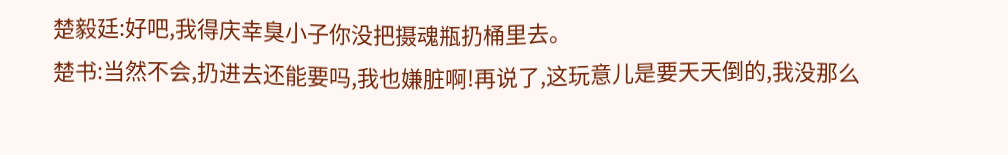楚毅廷:好吧,我得庆幸臭小子你没把摄魂瓶扔桶里去。
楚书:当然不会,扔进去还能要吗,我也嫌脏啊!再说了,这玩意儿是要天天倒的,我没那么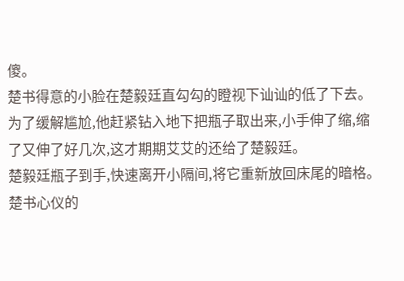傻。
楚书得意的小脸在楚毅廷直勾勾的瞪视下讪讪的低了下去。为了缓解尴尬,他赶紧钻入地下把瓶子取出来,小手伸了缩,缩了又伸了好几次,这才期期艾艾的还给了楚毅廷。
楚毅廷瓶子到手,快速离开小隔间,将它重新放回床尾的暗格。楚书心仪的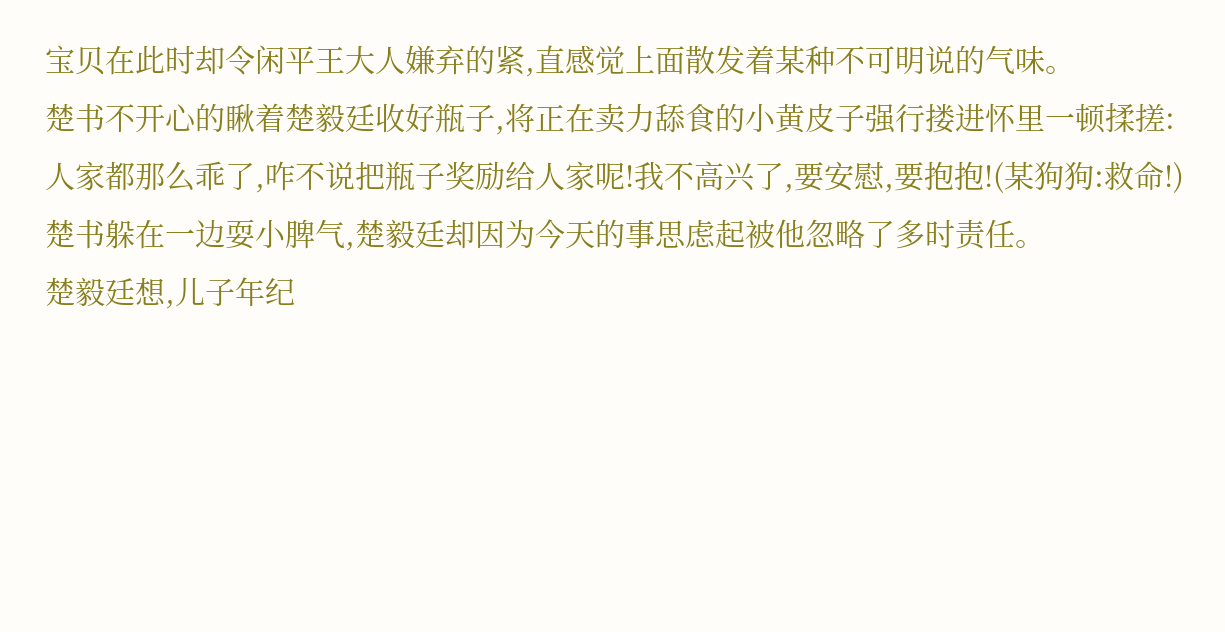宝贝在此时却令闲平王大人嫌弃的紧,直感觉上面散发着某种不可明说的气味。
楚书不开心的瞅着楚毅廷收好瓶子,将正在卖力舔食的小黄皮子强行搂进怀里一顿揉搓:人家都那么乖了,咋不说把瓶子奖励给人家呢!我不高兴了,要安慰,要抱抱!(某狗狗:救命!)
楚书躲在一边耍小脾气,楚毅廷却因为今天的事思虑起被他忽略了多时责任。
楚毅廷想,儿子年纪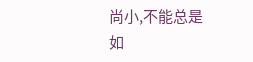尚小,不能总是如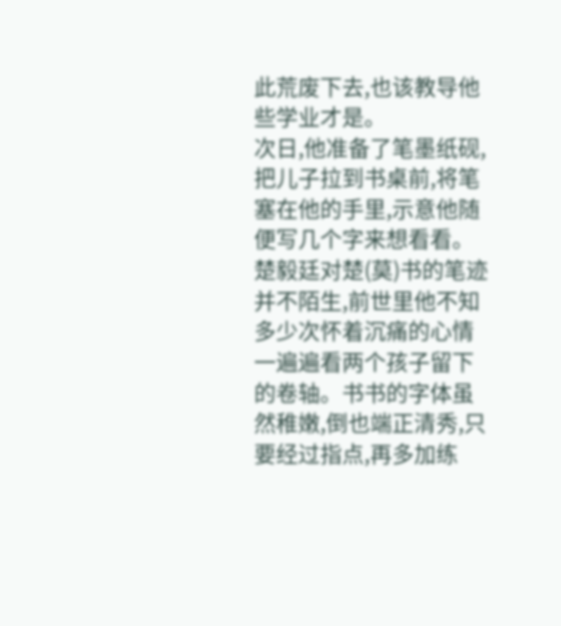此荒废下去,也该教导他些学业才是。
次日,他准备了笔墨纸砚,把儿子拉到书桌前,将笔塞在他的手里,示意他随便写几个字来想看看。
楚毅廷对楚(莫)书的笔迹并不陌生,前世里他不知多少次怀着沉痛的心情一遍遍看两个孩子留下的卷轴。书书的字体虽然稚嫩,倒也端正清秀,只要经过指点,再多加练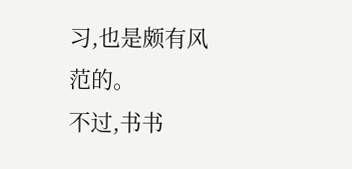习,也是颇有风范的。
不过,书书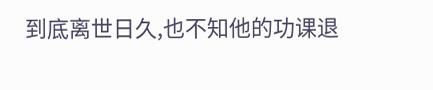到底离世日久,也不知他的功课退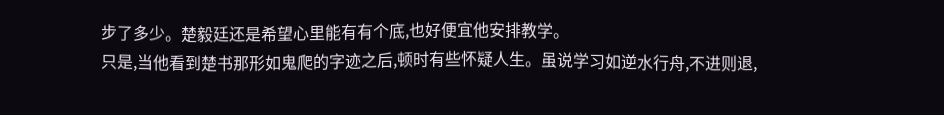步了多少。楚毅廷还是希望心里能有有个底,也好便宜他安排教学。
只是,当他看到楚书那形如鬼爬的字迹之后,顿时有些怀疑人生。虽说学习如逆水行舟,不进则退,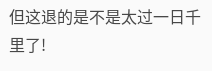但这退的是不是太过一日千里了!